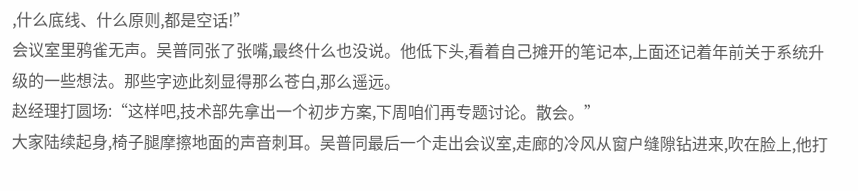,什么底线、什么原则,都是空话!”
会议室里鸦雀无声。吴普同张了张嘴,最终什么也没说。他低下头,看着自己摊开的笔记本,上面还记着年前关于系统升级的一些想法。那些字迹此刻显得那么苍白,那么遥远。
赵经理打圆场:“这样吧,技术部先拿出一个初步方案,下周咱们再专题讨论。散会。”
大家陆续起身,椅子腿摩擦地面的声音刺耳。吴普同最后一个走出会议室,走廊的冷风从窗户缝隙钻进来,吹在脸上,他打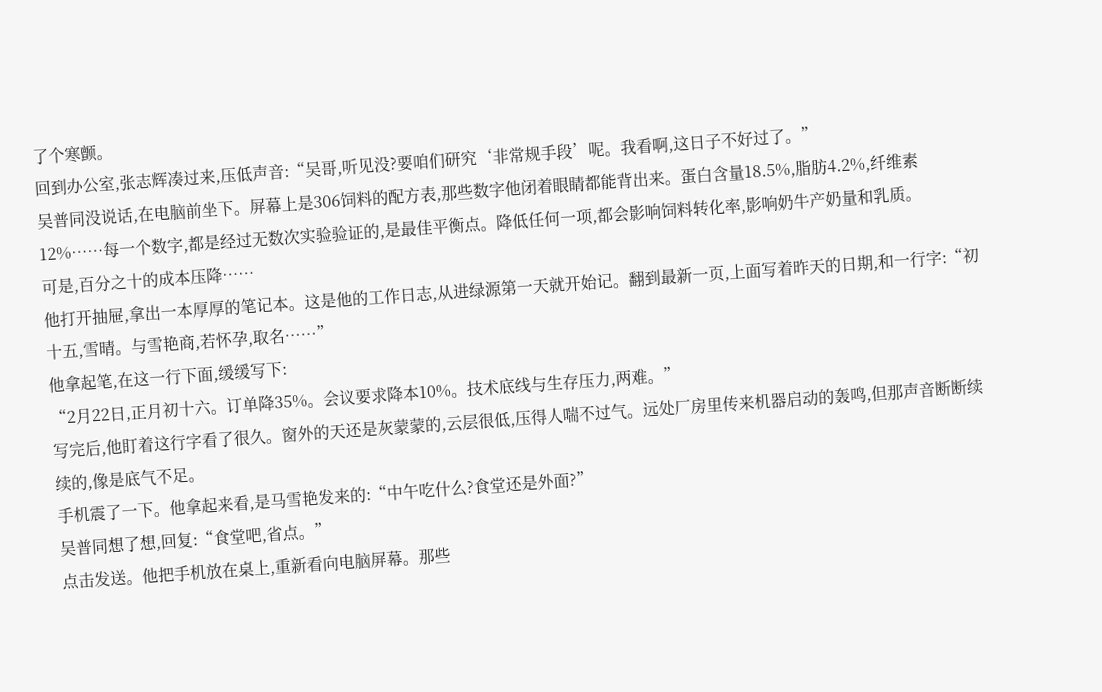了个寒颤。
回到办公室,张志辉凑过来,压低声音:“吴哥,听见没?要咱们研究‘非常规手段’呢。我看啊,这日子不好过了。”
吴普同没说话,在电脑前坐下。屏幕上是306饲料的配方表,那些数字他闭着眼睛都能背出来。蛋白含量18.5%,脂肪4.2%,纤维素12%……每一个数字,都是经过无数次实验验证的,是最佳平衡点。降低任何一项,都会影响饲料转化率,影响奶牛产奶量和乳质。
可是,百分之十的成本压降……
他打开抽屉,拿出一本厚厚的笔记本。这是他的工作日志,从进绿源第一天就开始记。翻到最新一页,上面写着昨天的日期,和一行字:“初十五,雪晴。与雪艳商,若怀孕,取名……”
他拿起笔,在这一行下面,缓缓写下:
“2月22日,正月初十六。订单降35%。会议要求降本10%。技术底线与生存压力,两难。”
写完后,他盯着这行字看了很久。窗外的天还是灰蒙蒙的,云层很低,压得人喘不过气。远处厂房里传来机器启动的轰鸣,但那声音断断续续的,像是底气不足。
手机震了一下。他拿起来看,是马雪艳发来的:“中午吃什么?食堂还是外面?”
吴普同想了想,回复:“食堂吧,省点。”
点击发送。他把手机放在桌上,重新看向电脑屏幕。那些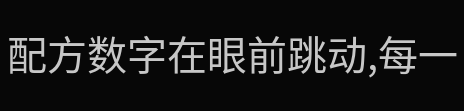配方数字在眼前跳动,每一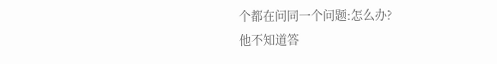个都在问同一个问题:怎么办?
他不知道答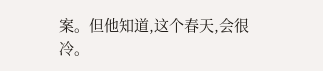案。但他知道,这个春天,会很冷。